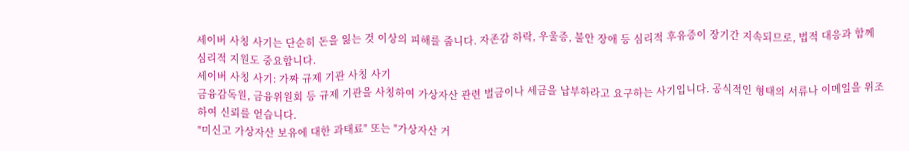세이버 사칭 사기는 단순히 돈을 잃는 것 이상의 피해를 줍니다. 자존감 하락, 우울증, 불안 장애 등 심리적 후유증이 장기간 지속되므로, 법적 대응과 함께 심리적 지원도 중요합니다.
세이버 사칭 사기: 가짜 규제 기관 사칭 사기
금융감독원, 금융위원회 등 규제 기관을 사칭하여 가상자산 관련 벌금이나 세금을 납부하라고 요구하는 사기입니다. 공식적인 형태의 서류나 이메일을 위조하여 신뢰를 얻습니다.
"미신고 가상자산 보유에 대한 과태료" 또는 "가상자산 거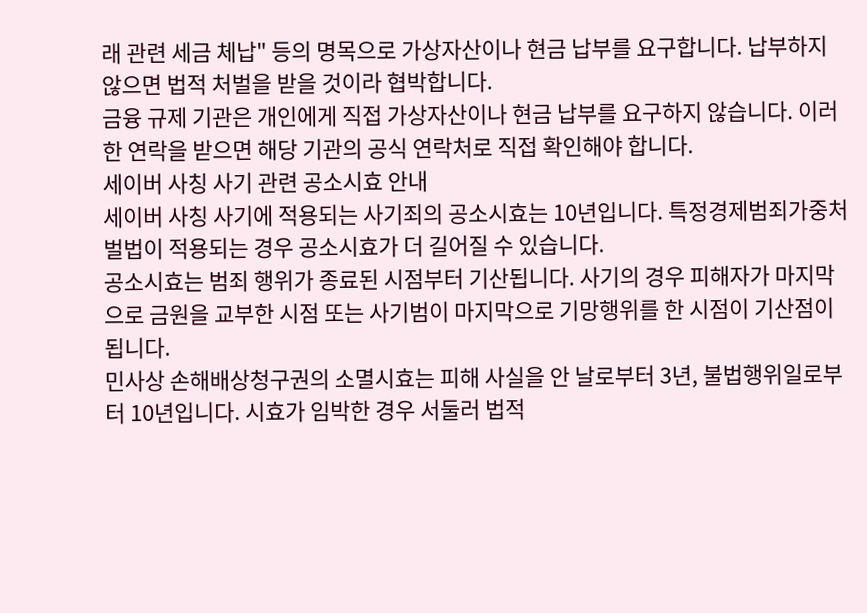래 관련 세금 체납" 등의 명목으로 가상자산이나 현금 납부를 요구합니다. 납부하지 않으면 법적 처벌을 받을 것이라 협박합니다.
금융 규제 기관은 개인에게 직접 가상자산이나 현금 납부를 요구하지 않습니다. 이러한 연락을 받으면 해당 기관의 공식 연락처로 직접 확인해야 합니다.
세이버 사칭 사기 관련 공소시효 안내
세이버 사칭 사기에 적용되는 사기죄의 공소시효는 10년입니다. 특정경제범죄가중처벌법이 적용되는 경우 공소시효가 더 길어질 수 있습니다.
공소시효는 범죄 행위가 종료된 시점부터 기산됩니다. 사기의 경우 피해자가 마지막으로 금원을 교부한 시점 또는 사기범이 마지막으로 기망행위를 한 시점이 기산점이 됩니다.
민사상 손해배상청구권의 소멸시효는 피해 사실을 안 날로부터 3년, 불법행위일로부터 10년입니다. 시효가 임박한 경우 서둘러 법적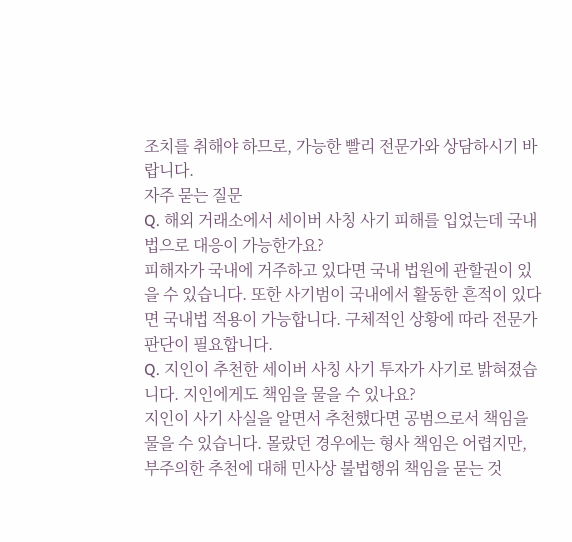조치를 취해야 하므로, 가능한 빨리 전문가와 상담하시기 바랍니다.
자주 묻는 질문
Q. 해외 거래소에서 세이버 사칭 사기 피해를 입었는데 국내법으로 대응이 가능한가요?
피해자가 국내에 거주하고 있다면 국내 법원에 관할권이 있을 수 있습니다. 또한 사기범이 국내에서 활동한 흔적이 있다면 국내법 적용이 가능합니다. 구체적인 상황에 따라 전문가 판단이 필요합니다.
Q. 지인이 추천한 세이버 사칭 사기 투자가 사기로 밝혀졌습니다. 지인에게도 책임을 물을 수 있나요?
지인이 사기 사실을 알면서 추천했다면 공범으로서 책임을 물을 수 있습니다. 몰랐던 경우에는 형사 책임은 어렵지만, 부주의한 추천에 대해 민사상 불법행위 책임을 묻는 것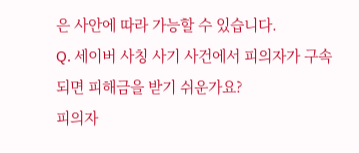은 사안에 따라 가능할 수 있습니다.
Q. 세이버 사칭 사기 사건에서 피의자가 구속되면 피해금을 받기 쉬운가요?
피의자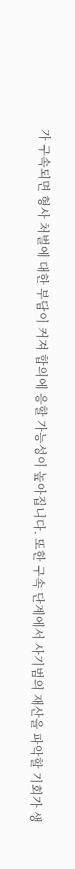가 구속되면 형사 처벌에 대한 부담이 커져 합의에 응할 가능성이 높아집니다. 또한 구속 단계에서 사기범의 재산을 파악할 기회가 생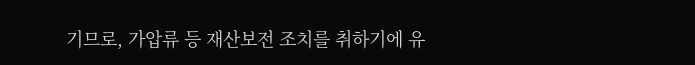기므로, 가압류 등 재산보전 조치를 취하기에 유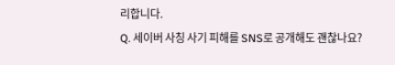리합니다.
Q. 세이버 사칭 사기 피해를 SNS로 공개해도 괜찮나요?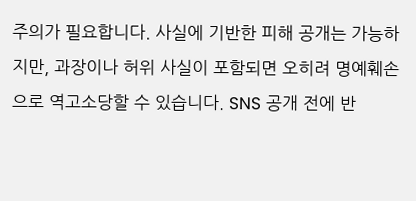주의가 필요합니다. 사실에 기반한 피해 공개는 가능하지만, 과장이나 허위 사실이 포함되면 오히려 명예훼손으로 역고소당할 수 있습니다. SNS 공개 전에 반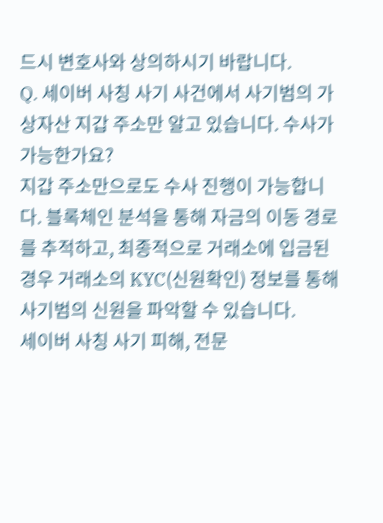드시 변호사와 상의하시기 바랍니다.
Q. 세이버 사칭 사기 사건에서 사기범의 가상자산 지갑 주소만 알고 있습니다. 수사가 가능한가요?
지갑 주소만으로도 수사 진행이 가능합니다. 블록체인 분석을 통해 자금의 이동 경로를 추적하고, 최종적으로 거래소에 입금된 경우 거래소의 KYC(신원확인) 정보를 통해 사기범의 신원을 파악할 수 있습니다.
세이버 사칭 사기 피해, 전문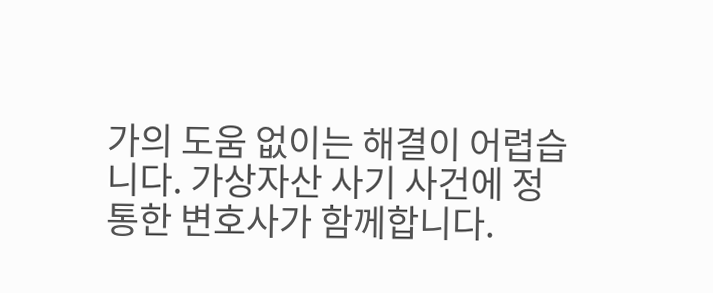가의 도움 없이는 해결이 어렵습니다. 가상자산 사기 사건에 정통한 변호사가 함께합니다.